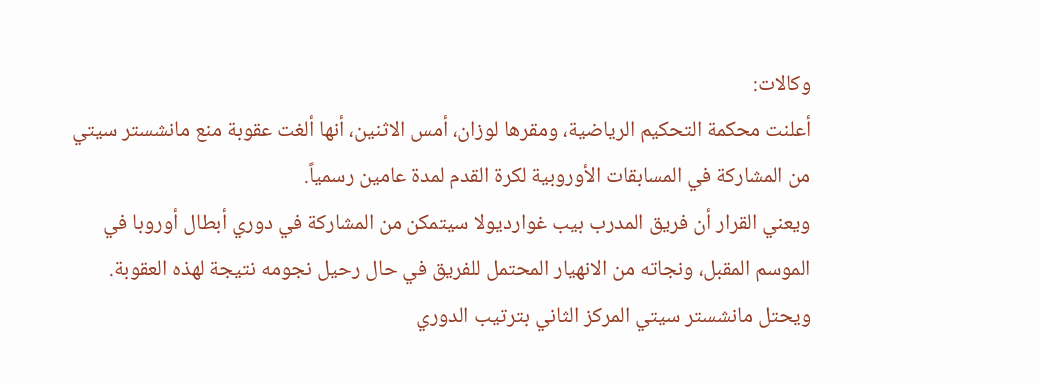وكالات:
أعلنت محكمة التحكيم الرياضية، ومقرها لوزان، أمس الاثنين، أنها ألغت عقوبة منع مانشستر سيتي من المشاركة في المسابقات الأوروبية لكرة القدم لمدة عامين رسمياً.
ويعني القرار أن فريق المدرب بيب غوارديولا سيتمكن من المشاركة في دوري أبطال أوروبا في الموسم المقبل، ونجاته من الانهيار المحتمل للفريق في حال رحيل نجومه نتيجة لهذه العقوبة.
ويحتل مانشستر سيتي المركز الثاني بترتيب الدوري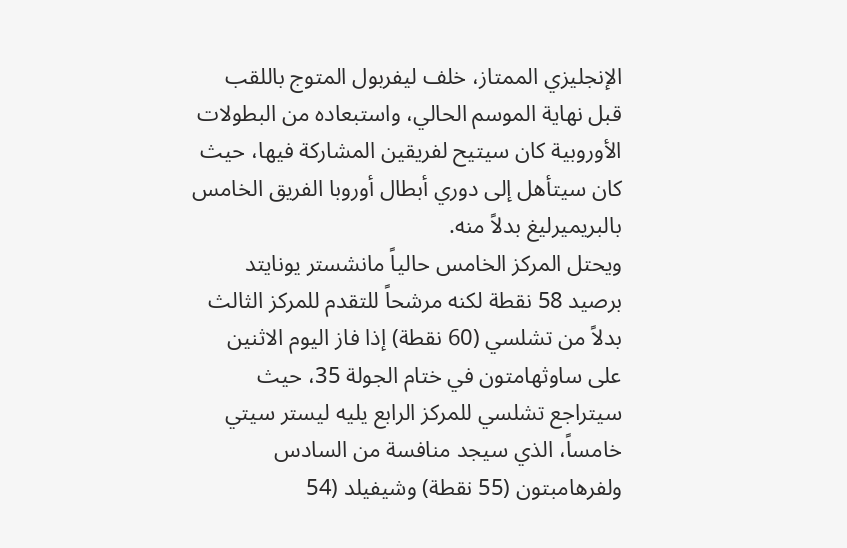الإنجليزي الممتاز، خلف ليفربول المتوج باللقب قبل نهاية الموسم الحالي، واستبعاده من البطولات الأوروبية كان سيتيح لفريقين المشاركة فيها، حيث كان سيتأهل إلى دوري أبطال أوروبا الفريق الخامس بالبريميرليغ بدلاً منه.
ويحتل المركز الخامس حالياً مانشستر يونايتد برصيد 58 نقطة لكنه مرشحاً للتقدم للمركز الثالث بدلاً من تشلسي (60 نقطة) إذا فاز اليوم الاثنين على ساوثهامتون في ختام الجولة 35، حيث سيتراجع تشلسي للمركز الرابع يليه ليستر سيتي خامساً، الذي سيجد منافسة من السادس ولفرهامبتون (55 نقطة) وشيفيلد (54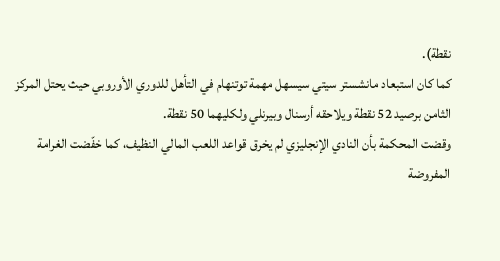نقطة).
كما كان استبعاد مانشستر سيتي سيسهل مهمة توتنهام في التأهل للدوري الأوروبي حيث يحتل المركز الثامن برصيد 52 نقطة ويلاحقه أرسنال وبيرنلي ولكليهما 50 نقطة.
وقضت المحكمة بأن النادي الإنجليزي لم يخرق قواعد اللعب المالي النظيف، كما خفّضت الغرامة المفروضة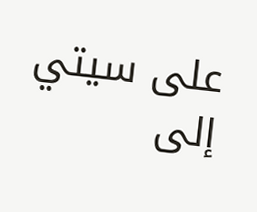على سيتي إلى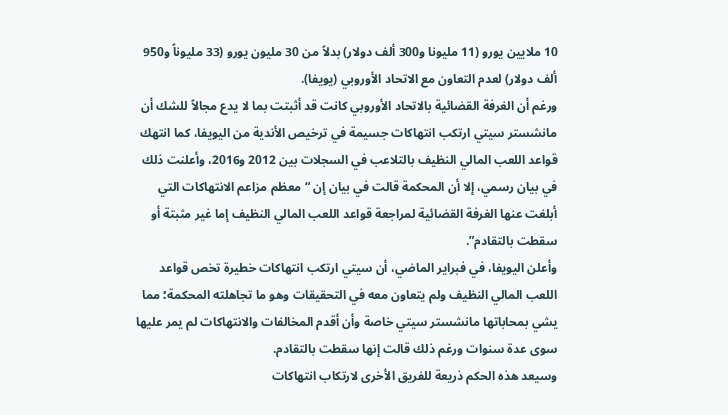10 ملايين يورو (11 مليونا و300 ألف دولار) بدلاً من 30 مليون يورو (33 مليوناً و950 ألف دولار) لعدم التعاون مع الاتحاد الأوروبي (يويفا).
ورغم أن الغرفة القضائية بالاتحاد الأوروبي كانت قد أثبتت بما لا يدع مجالاً للشك أن مانشستر سيتي ارتكب انتهاكات جسيمة في ترخيص الأندية من اليويفا، كما انتهك قواعد اللعب المالي النظيف بالتلاعب في السجلات بين 2012 و2016، وأعلنت ذلك في بيان رسمي، إلا أن المحكمة قالت في بيان إن “معظم مزاعم الانتهاكات التي أبلغت عنها الغرفة القضائية لمراجعة قواعد اللعب المالي النظيف إما غير مثبتة أو سقطت بالتقادم”.
وأعلن اليويفا، في فبراير الماضي، أن سيتي ارتكب انتهاكات خطيرة تخص قواعد اللعب المالي النظيف ولم يتعاون معه في التحقيقات وهو ما تجاهلته المحكمة؛ مما يشي بمحاباتها مانشستر سيتي خاصة وأن أقدم المخالفات والانتهاكات لم يمر عليها سوى عدة سنوات ورغم ذلك قالت إنها سقطت بالتقادم.
وسيعد هذه الحكم ذريعة للفريق الأخرى لارتكاب انتهاكات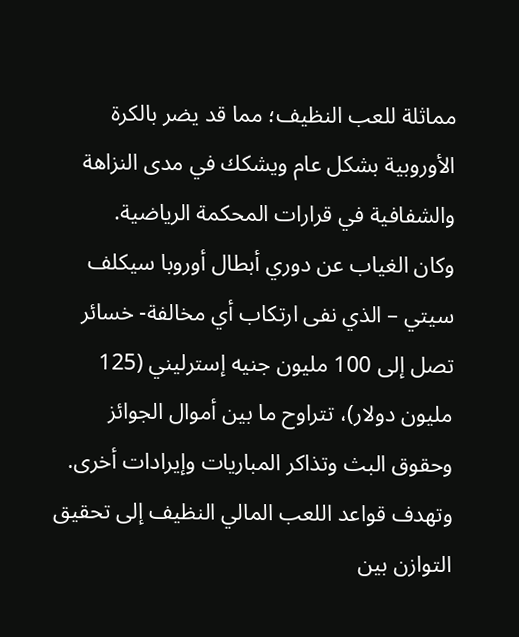مماثلة للعب النظيف؛ مما قد يضر بالكرة الأوروبية بشكل عام ويشكك في مدى النزاهة والشفافية في قرارات المحكمة الرياضية.
وكان الغياب عن دوري أبطال أوروبا سيكلف سيتي – الذي نفى ارتكاب أي مخالفة- خسائر تصل إلى 100 مليون جنيه إسترليني (125 مليون دولار)، تتراوح ما بين أموال الجوائز وحقوق البث وتذاكر المباريات وإيرادات أخرى.
وتهدف قواعد اللعب المالي النظيف إلى تحقيق التوازن بين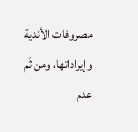مصروفات الأندية وإيراداتها، ومن ثَم عدم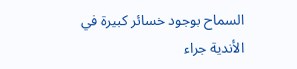السماح بوجود خسائر كبيرة في الأندية جراء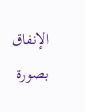الإنفاق بصورة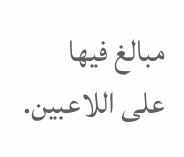مبالغ فيها على اللاعبين.